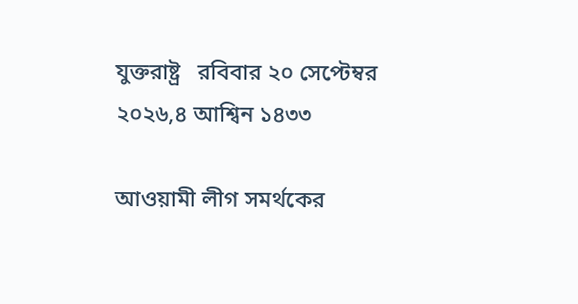যুক্তরাষ্ট্র   রবিবার ২০ সেপ্টেম্বর ২০২৬,৪ আশ্বিন ১৪৩৩

আওয়ামী লীগ সমর্থকের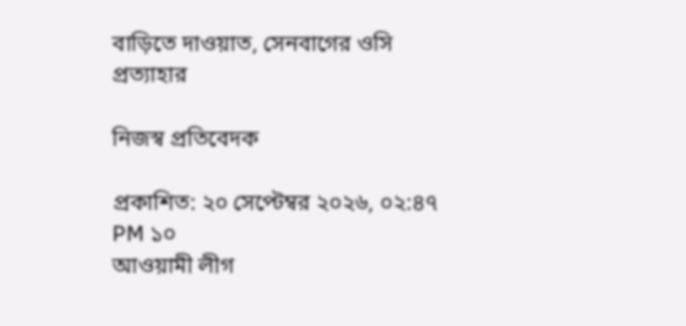বাড়িতে দাওয়াত, সেনবাগের ওসি প্রত্যাহার

নিজস্ব প্রতিবেদক

প্রকাশিত: ২০ সেপ্টেম্বর ২০২৬, ০২:৪৭ PM ১০
আওয়ামী লীগ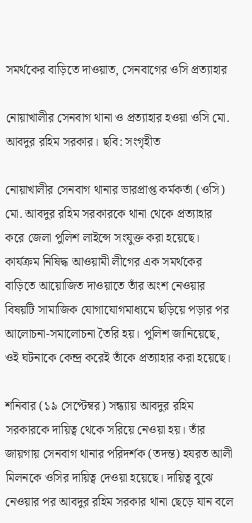সমর্থকের বাড়িতে দাওয়াত, সেনবাগের ওসি প্রত্যাহার

নোয়াখালীর সেনবাগ থানা ও প্রত্যাহার হওয়া ওসি মো. আবদুর রহিম সরকার। ছবি: সংগৃহীত

নোয়াখালীর সেনবাগ থানার ভারপ্রাপ্ত কর্মকর্তা (ওসি) মো. আবদুর রহিম সরকারকে থানা থেকে প্রত্যাহার করে জেলা পুলিশ লাইন্সে সংযুক্ত করা হয়েছে। কার্যক্রম নিষিদ্ধ আওয়ামী লীগের এক সমর্থকের বাড়িতে আয়োজিত দাওয়াতে তাঁর অংশ নেওয়ার বিষয়টি সামাজিক যোগাযোগমাধ্যমে ছড়িয়ে পড়ার পর আলোচনা-সমালোচনা তৈরি হয়। পুলিশ জানিয়েছে, ওই ঘটনাকে কেন্দ্র করেই তাঁকে প্রত্যাহার করা হয়েছে।

শনিবার (১৯ সেপ্টেম্বর) সন্ধ্যায় আবদুর রহিম সরকারকে দায়িত্ব থেকে সরিয়ে নেওয়া হয়। তাঁর জায়গায় সেনবাগ থানার পরিদর্শক (তদন্ত) হযরত আলী মিলনকে ওসির দায়িত্ব দেওয়া হয়েছে। দায়িত্ব বুঝে নেওয়ার পর আবদুর রহিম সরকার থানা ছেড়ে যান বলে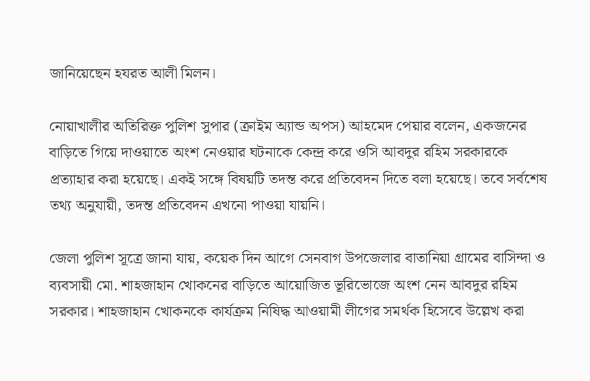জানিয়েছেন হযরত আলী মিলন।

নোয়াখালীর অতিরিক্ত পুলিশ সুপার (ক্রাইম অ্যান্ড অপস) আহমেদ পেয়ার বলেন, একজনের বাড়িতে গিয়ে দাওয়াতে অংশ নেওয়ার ঘটনাকে কেন্দ্র করে ওসি আবদুর রহিম সরকারকে প্রত্যাহার করা হয়েছে। একই সঙ্গে বিষয়টি তদন্ত করে প্রতিবেদন দিতে বলা হয়েছে। তবে সর্বশেষ তথ্য অনুযায়ী, তদন্ত প্রতিবেদন এখনো পাওয়া যায়নি।

জেলা পুলিশ সূত্রে জানা যায়, কয়েক দিন আগে সেনবাগ উপজেলার বাতানিয়া গ্রামের বাসিন্দা ও ব্যবসায়ী মো. শাহজাহান খোকনের বাড়িতে আয়োজিত ভূরিভোজে অংশ নেন আবদুর রহিম সরকার। শাহজাহান খোকনকে কার্যক্রম নিষিদ্ধ আওয়ামী লীগের সমর্থক হিসেবে উল্লেখ করা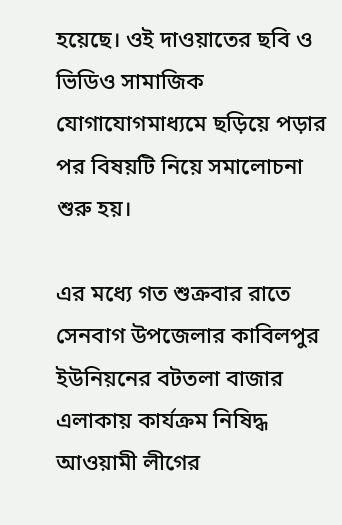হয়েছে। ওই দাওয়াতের ছবি ও ভিডিও সামাজিক যোগাযোগমাধ্যমে ছড়িয়ে পড়ার পর বিষয়টি নিয়ে সমালোচনা শুরু হয়।

এর মধ্যে গত শুক্রবার রাতে সেনবাগ উপজেলার কাবিলপুর ইউনিয়নের বটতলা বাজার এলাকায় কার্যক্রম নিষিদ্ধ আওয়ামী লীগের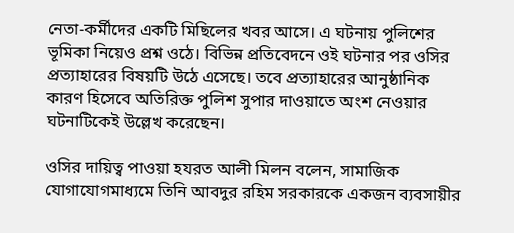নেতা-কর্মীদের একটি মিছিলের খবর আসে। এ ঘটনায় পুলিশের ভূমিকা নিয়েও প্রশ্ন ওঠে। বিভিন্ন প্রতিবেদনে ওই ঘটনার পর ওসির প্রত্যাহারের বিষয়টি উঠে এসেছে। তবে প্রত্যাহারের আনুষ্ঠানিক কারণ হিসেবে অতিরিক্ত পুলিশ সুপার দাওয়াতে অংশ নেওয়ার ঘটনাটিকেই উল্লেখ করেছেন।

ওসির দায়িত্ব পাওয়া হযরত আলী মিলন বলেন, সামাজিক যোগাযোগমাধ্যমে তিনি আবদুর রহিম সরকারকে একজন ব্যবসায়ীর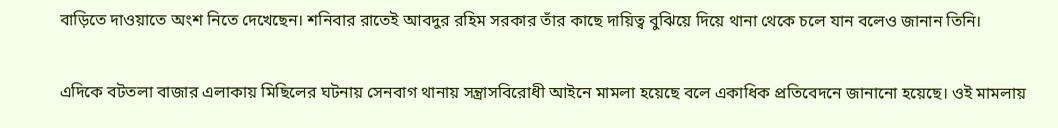বাড়িতে দাওয়াতে অংশ নিতে দেখেছেন। শনিবার রাতেই আবদুর রহিম সরকার তাঁর কাছে দায়িত্ব বুঝিয়ে দিয়ে থানা থেকে চলে যান বলেও জানান তিনি।

এদিকে বটতলা বাজার এলাকায় মিছিলের ঘটনায় সেনবাগ থানায় সন্ত্রাসবিরোধী আইনে মামলা হয়েছে বলে একাধিক প্রতিবেদনে জানানো হয়েছে। ওই মামলায়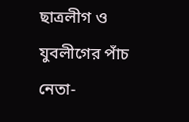ছাত্রলীগ ও যুবলীগের পাঁচ নেতা-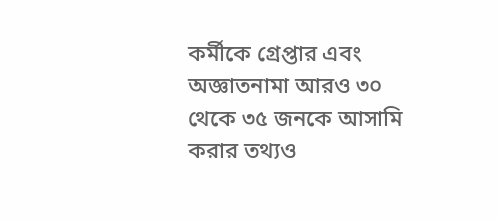কর্মীকে গ্রেপ্তার এবং অজ্ঞাতনামা আরও ৩০ থেকে ৩৫ জনকে আসামি করার তথ্যও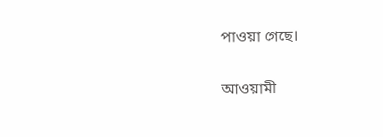পাওয়া গেছে।

আওয়ামী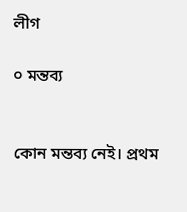লীগ

০ মন্তব্য


কোন মন্তব্য নেই। প্রথম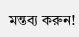মন্তব্য করুন!